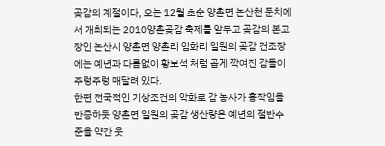곶감의 계절이다, 오는 12월 초순 양촌면 논산천 둔치에서 개최되는 2010양촌곶감 축제를 앞두고 곶감의 본고장인 논산시 양촌면 양촌리 임화리 일원의 곶감 건조장에는 예년과 다름없이 황보석 처럼 곱게 깍여진 감들이 주렁주렁 매달려 있다.
한편 전국적인 기상조건의 악화로 감 농사가 흉작임을 반증하듯 양촌면 일원의 곶감 생산량은 예년의 절반수준을 약간 웃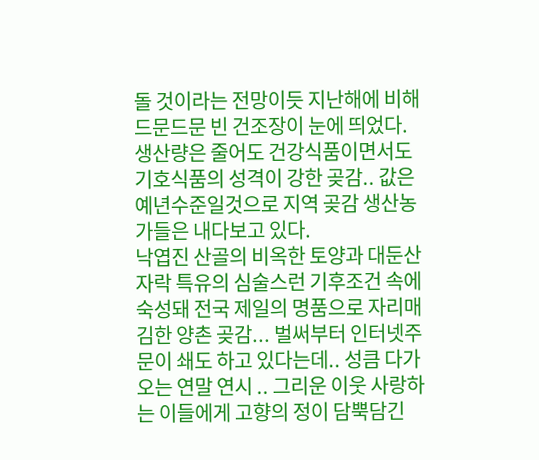돌 것이라는 전망이듯 지난해에 비해 드문드문 빈 건조장이 눈에 띄었다.
생산량은 줄어도 건강식품이면서도 기호식품의 성격이 강한 곶감.. 값은 예년수준일것으로 지역 곶감 생산농가들은 내다보고 있다.
낙엽진 산골의 비옥한 토양과 대둔산 자락 특유의 심술스런 기후조건 속에 숙성돼 전국 제일의 명품으로 자리매김한 양촌 곶감... 벌써부터 인터넷주문이 쇄도 하고 있다는데.. 성큼 다가오는 연말 연시 .. 그리운 이웃 사랑하는 이들에게 고향의 정이 담뿍담긴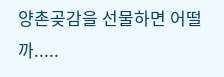양촌곶감을 선물하면 어떨까.....